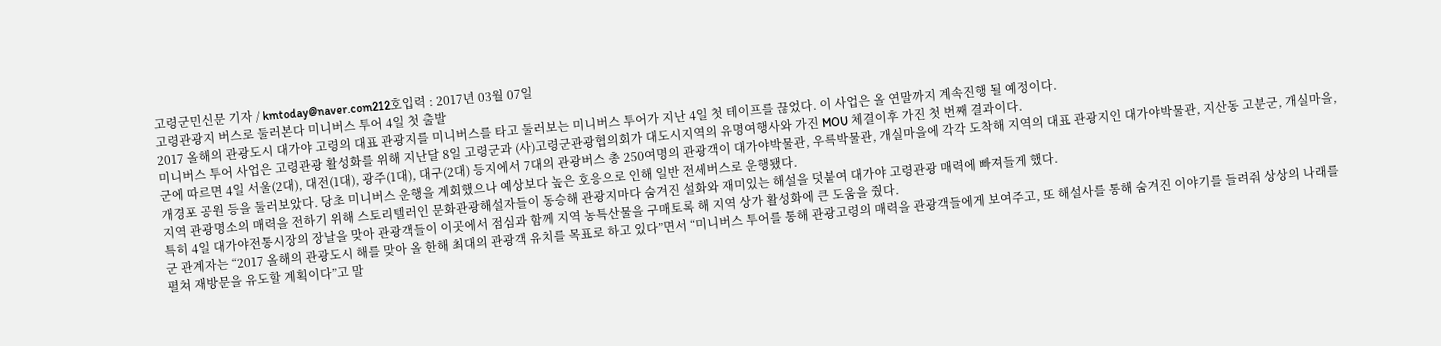고령군민신문 기자 / kmtoday@naver.com212호입력 : 2017년 03월 07일
고령관광지 버스로 둘러본다 미니버스 투어 4일 첫 출발
2017 올해의 관광도시 대가야 고령의 대표 관광지를 미니버스를 타고 둘러보는 미니버스 투어가 지난 4일 첫 테이프를 끊었다. 이 사업은 올 연말까지 계속진행 될 예정이다.
미니버스 투어 사업은 고령관광 활성화를 위해 지난달 8일 고령군과 (사)고령군관광협의회가 대도시지역의 유명여행사와 가진 MOU 체결이후 가진 첫 번째 결과이다.
군에 따르면 4일 서울(2대), 대전(1대), 광주(1대), 대구(2대) 등지에서 7대의 관광버스 총 250여명의 관광객이 대가야박물관, 우륵박물관, 개실마을에 각각 도착해 지역의 대표 관광지인 대가야박물관, 지산동 고분군, 개실마을, 개경포 공원 등을 둘러보았다. 당초 미니버스 운행을 계회했으나 예상보다 높은 호응으로 인해 일반 전세버스로 운행됐다.
지역 관광명소의 매력을 전하기 위해 스토리텔러인 문화관광해설자들이 동승해 관광지마다 숨겨진 설화와 재미있는 해설을 덧붙여 대가야 고령관광 매력에 빠져들게 했다.
특히 4일 대가야전통시장의 장날을 맞아 관광객들이 이곳에서 점심과 함께 지역 농특산물을 구매토록 해 지역 상가 활성화에 큰 도움을 줬다.
군 관계자는 “2017 올해의 관광도시 해를 맞아 올 한해 최대의 관광객 유치를 목표로 하고 있다”면서 “미니버스 투어를 통해 관광고령의 매력을 관광객들에게 보여주고, 또 해설사를 통해 숨겨진 이야기를 들려줘 상상의 나래를 펼쳐 재방문을 유도할 계획이다”고 말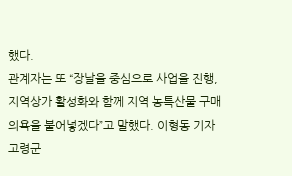했다.
관계자는 또 “장날을 중심으로 사업을 진행, 지역상가 활성화와 함께 지역 농특산물 구매의욕을 불어넣겠다”고 말했다. 이형동 기자
고령군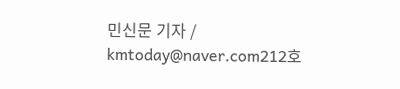민신문 기자 / kmtoday@naver.com212호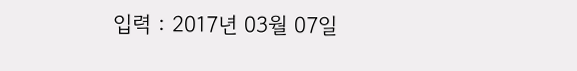입력 : 2017년 03월 07일